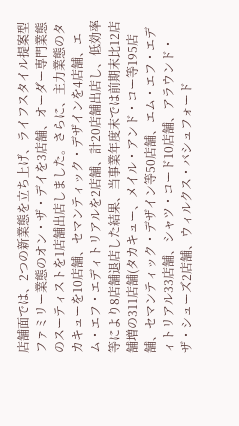店舗面では、2つの新業態を立ち上げ、ライフスタイル提案型ファミリー業態のオン・ザ・デイを3店舗、オーダー専門業態のスーティストを1店舗出店しました。さらに、主力業態のタカキューを10店舗、セマンティック・デザインを4店舗、エム・エフ・エディトリアルを2店舗、計20店舗出店し、低効率等により8店舗退店した結果、当事業年度末では前期末比12店舗増の311店舗(タカキュー、メイル・アンド・コー等195店舗、セマンティック・デザイン等50店舗、エム・エフ・エディトリアル33店舗、シャツ・コード10店舗、アラウンド・ザ・シューズ2店舗、ウィルクス・バシュフォード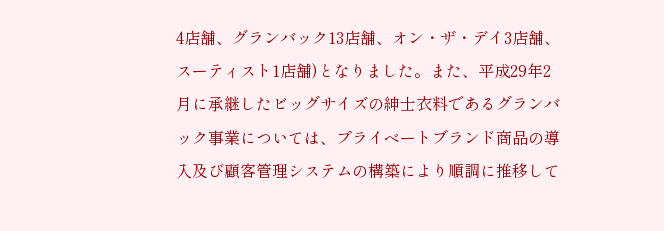4店舗、グランバック13店舗、オン・ザ・デイ3店舗、スーティスト1店舗)となりました。また、平成29年2月に承継したビッグサイズの紳士衣料であるグランバック事業については、プライベートブランド商品の導入及び顧客管理システムの構築により順調に推移して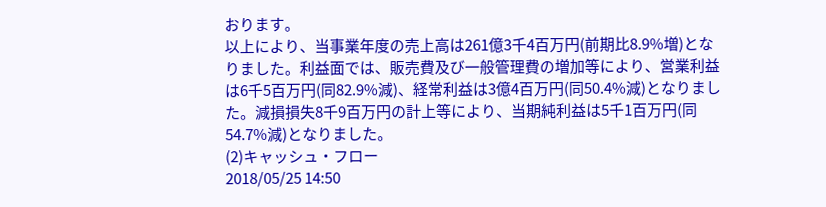おります。
以上により、当事業年度の売上高は261億3千4百万円(前期比8.9%増)となりました。利益面では、販売費及び一般管理費の増加等により、営業利益は6千5百万円(同82.9%減)、経常利益は3億4百万円(同50.4%減)となりました。減損損失8千9百万円の計上等により、当期純利益は5千1百万円(同54.7%減)となりました。
(2)キャッシュ・フロー
2018/05/25 14:50